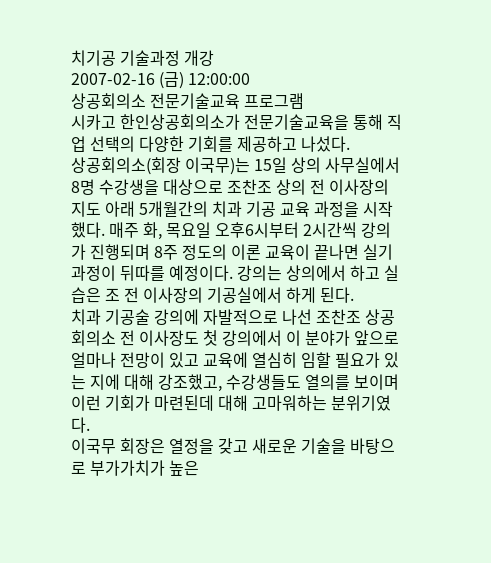치기공 기술과정 개강
2007-02-16 (금) 12:00:00
상공회의소 전문기술교육 프로그램
시카고 한인상공회의소가 전문기술교육을 통해 직업 선택의 다양한 기회를 제공하고 나섰다.
상공회의소(회장 이국무)는 15일 상의 사무실에서 8명 수강생을 대상으로 조찬조 상의 전 이사장의 지도 아래 5개월간의 치과 기공 교육 과정을 시작했다. 매주 화, 목요일 오후6시부터 2시간씩 강의가 진행되며 8주 정도의 이론 교육이 끝나면 실기 과정이 뒤따를 예정이다. 강의는 상의에서 하고 실습은 조 전 이사장의 기공실에서 하게 된다.
치과 기공술 강의에 자발적으로 나선 조찬조 상공회의소 전 이사장도 첫 강의에서 이 분야가 앞으로 얼마나 전망이 있고 교육에 열심히 임할 필요가 있는 지에 대해 강조했고, 수강생들도 열의를 보이며 이런 기회가 마련된데 대해 고마워하는 분위기였다.
이국무 회장은 열정을 갖고 새로운 기술을 바탕으로 부가가치가 높은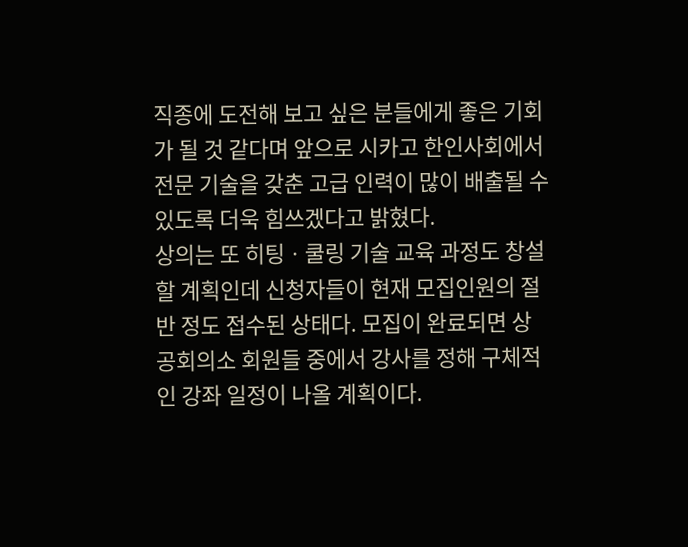직종에 도전해 보고 싶은 분들에게 좋은 기회가 될 것 같다며 앞으로 시카고 한인사회에서 전문 기술을 갖춘 고급 인력이 많이 배출될 수 있도록 더욱 힘쓰겠다고 밝혔다.
상의는 또 히팅ㆍ쿨링 기술 교육 과정도 창설할 계획인데 신청자들이 현재 모집인원의 절반 정도 접수된 상태다. 모집이 완료되면 상공회의소 회원들 중에서 강사를 정해 구체적인 강좌 일정이 나올 계획이다.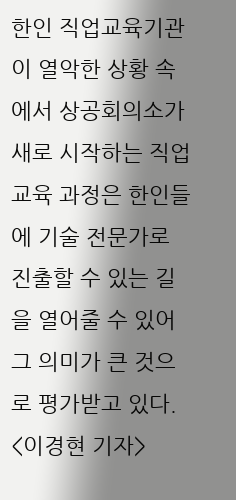한인 직업교육기관이 열악한 상황 속에서 상공회의소가 새로 시작하는 직업교육 과정은 한인들에 기술 전문가로 진출할 수 있는 길을 열어줄 수 있어 그 의미가 큰 것으로 평가받고 있다. <이경현 기자>